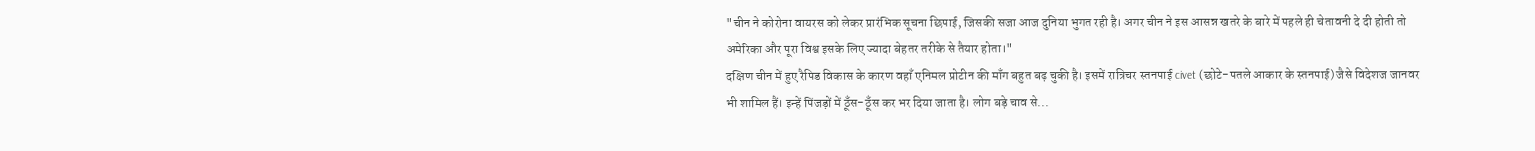"चीन ने कोरोना वायरस को लेकर प्रारंभिक सूचना छिपाई, जिसकी सजा आज दुनिया भुगत रही है। अगर चीन ने इस आसन्न खतरे के बारे में पहले ही चेतावनी दे दी होती तो अमेरिका और पूरा विश्व इसके लिए ज्यादा बेहतर तरीके से तैयार होता।"
दक्षिण चीन में हुए रैपिड विकास के कारण वहाँ एनिमल प्रोटीन की माँग बहुत बढ़ चुकी है। इसमें रात्रिचर स्तनपाई civet (छोटे-पतले आकार के स्तनपाई) जैसे विदेशज जानवर भी शामिल हैं। इन्हें पिंजड़ों में ठूँस-ठूँस कर भर दिया जाता है। लोग बड़े चाव से...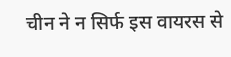चीन ने न सिर्फ इस वायरस से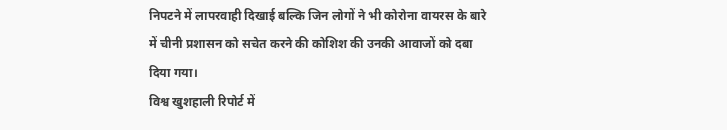निपटने में लापरवाही दिखाई बल्कि जिन लोगों ने भी कोरोना वायरस के बारे में चीनी प्रशासन को सचेत करने की कोशिश की उनकी आवाजों को दबा दिया गया।
विश्व खुशहाली रिपोर्ट में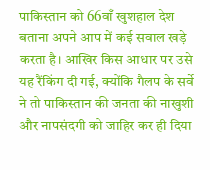पाकिस्तान को 66वाँ खुशहाल देश बताना अपने आप में कई सवाल खड़े करता है। आखिर किस आधार पर उसे यह रैंकिंग दी गई, क्योंकि गैलप के सर्वे ने तो पाकिस्तान की जनता की नाखुशी और नापसंदगी को जाहिर कर ही दिया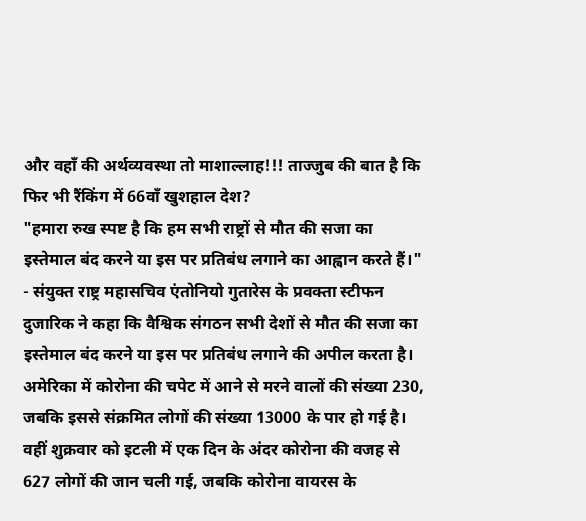और वहाँ की अर्थव्यवस्था तो माशाल्लाह!!! ताज्जुब की बात है कि फिर भी रैंकिंग में 66वाँ खुशहाल देश?
"हमारा रुख स्पष्ट है कि हम सभी राष्ट्रों से मौत की सजा का इस्तेमाल बंद करने या इस पर प्रतिबंध लगाने का आह्वान करते हैं।" - संयुक्त राष्ट्र महासचिव एंतोनियो गुतारेस के प्रवक्ता स्टीफन दुजारिक ने कहा कि वैश्विक संगठन सभी देशों से मौत की सजा का इस्तेमाल बंद करने या इस पर प्रतिबंध लगाने की अपील करता है।
अमेरिका में कोरोना की चपेट में आने से मरने वालों की संख्या 230, जबकि इससे संक्रमित लोगों की संख्या 13000 के पार हो गई है। वहीं शुक्रवार को इटली में एक दिन के अंदर कोरोना की वजह से 627 लोगों की जान चली गई, जबकि कोरोना वायरस के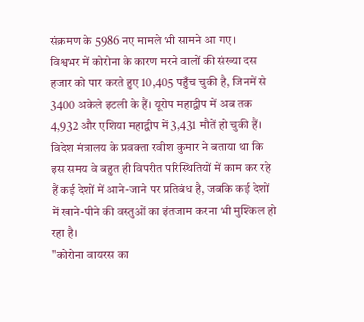संक्रमण के 5986 नए मामले भी सामने आ गए।
विश्वभर में कोरोना के कारण मरने वालों की संख्या दस हजार को पार करते हुए 10,405 पहुँच चुकी है, जिनमें से 3400 अकेले इटली के हैं। यूरोप महाद्वीप में अब तक 4,932 और एशिया महाद्वीप में 3,431 मौतें हो चुकी हैं।
विदेश मंत्रालय के प्रवक्ता रवीश कुमार ने बताया था कि इस समय वे बहुत ही विपरीत परिस्थितियों में काम कर रहे हैं कई देशों में आने-जाने पर प्रतिबंध है, जबकि कई देशों में खाने-पीने की वस्तुओं का इंतजाम करना भी मुश्किल हो रहा है।
"कोरोना वायरस का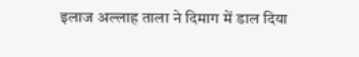इलाज अल्लाह ताला ने दिमाग में डाल दिया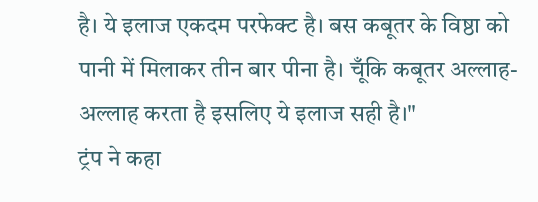है। ये इलाज एकदम परफेक्ट है। बस कबूतर के विष्ठा को पानी में मिलाकर तीन बार पीना है। चूँकि कबूतर अल्लाह-अल्लाह करता है इसलिए ये इलाज सही है।"
ट्रंप ने कहा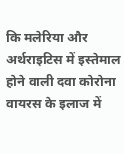कि मलेरिया और अर्थराइटिस में इस्तेमाल होने वाली दवा कोरोना वायरस के इलाज में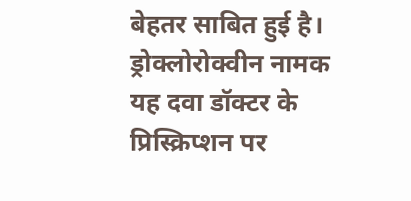बेहतर साबित हुई है। ड्रोक्लोरोक्वीन नामक यह दवा डॉक्टर के प्रिस्क्रिप्शन पर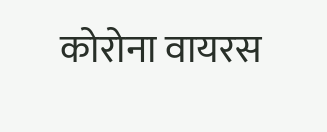कोरोना वायरस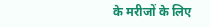के मरीजों के लिए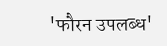'फौरन उपलब्ध'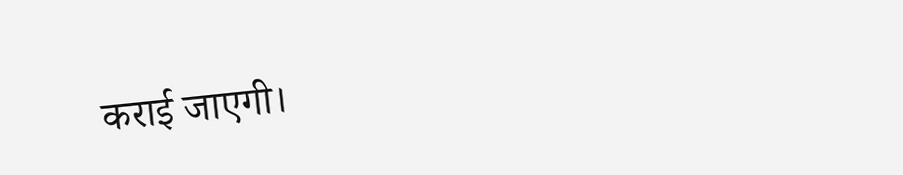कराई जाएगी।